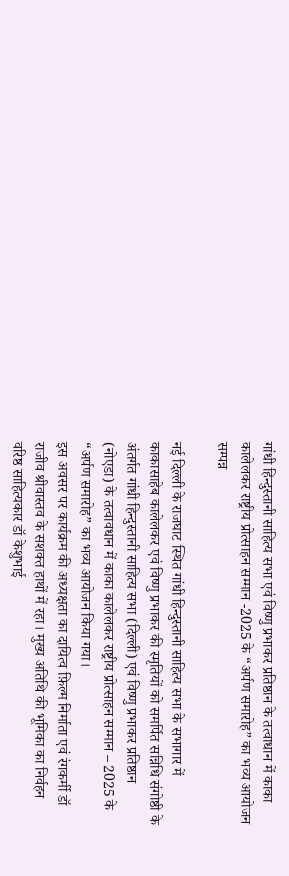गांधी हिन्दुस्तानी साहित्य सभा एवं विष्णु प्रभाकर प्रतिष्ठान के तत्वाधान में काका कालेलकर राष्ट्रीय प्रोत्साहन सम्मान -2025 के “अर्पण समारोह” का भव्य आयोजन सम्पन्न

नई दिल्ली के राजघाट स्थित गांधी हिन्दुस्तानी साहित्य सभा के सभागार में काकासाहेब कालेलकर एवं विष्णु प्रभाकर की स्मृतियों को समर्पित सन्निधि संगोष्ठी के अंतर्गत गांधी हिन्दुस्तानी साहित्य सभा (दिल्ली) एवं विष्णु प्रभाकर प्रतिष्ठान (नोएडा) के तत्वावधान में काका कालेलकर राष्ट्रीय प्रोत्साहन सम्मान – 2025 के “अर्पण समारोह” का भव्य आयोजन किया गया।
इस अवसर पर कार्यक्रम की अध्यक्षता का दायित्व फ़िल्म निर्माता एवं रंगकर्मी डॉ राजीव श्रीवास्तव के सशक्त हाथों में रहा। मुख्य अतिथि की भूमिका का निर्वहन वरिष्ठ साहित्यकार डॉ केशुभाई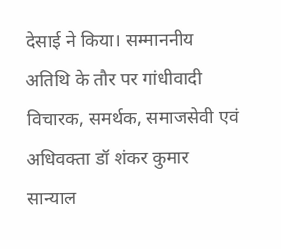देसाई ने किया। सम्माननीय अतिथि के तौर पर गांधीवादी विचारक, समर्थक, समाजसेवी एवं अधिवक्ता डॉ शंकर कुमार सान्याल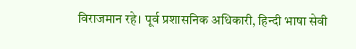विराजमान रहे। पूर्व प्रशासनिक अधिकारी, हिन्दी भाषा सेवी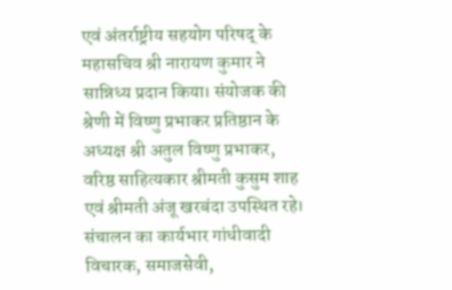एवं अंतर्राष्ट्रीय सहयोग परिषद् के महासचिव श्री नारायण कुमार ने सान्निध्य प्रदान किया। संयोजक की श्रेणी में विष्णु प्रभाकर प्रतिष्ठान के अध्यक्ष श्री अतुल विष्णु प्रभाकर, वरिष्ठ साहित्यकार श्रीमती कुसुम शाह एवं श्रीमती अंजू खरबंदा उपस्थित रहे। संचालन का कार्यभार गांधीवादी विचारक, समाजसेवी,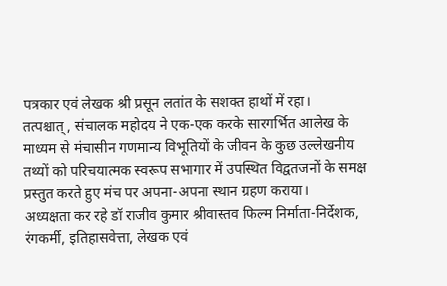पत्रकार एवं लेखक श्री प्रसून लतांत के सशक्त हाथों में रहा।
तत्पश्चात्, संचालक महोदय ने एक-एक करके सारगर्भित आलेख के माध्यम से मंचासीन गणमान्य विभूतियों के जीवन के कुछ उल्लेखनीय तथ्यों को परिचयात्मक स्वरूप सभागार में उपस्थित विद्वतजनों के समक्ष प्रस्तुत करते हुए मंच पर अपना-अपना स्थान ग्रहण कराया।
अध्यक्षता कर रहे डॉ राजीव कुमार श्रीवास्तव फिल्म निर्माता-निर्देशक, रंगकर्मी, इतिहासवेत्ता, लेखक एवं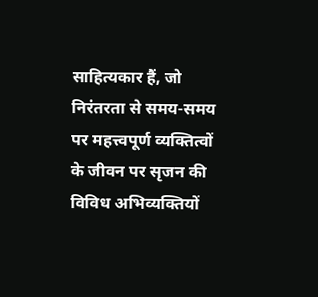साहित्यकार हैं, जो निरंतरता से समय-समय पर महत्त्वपूर्ण व्यक्तित्वों के जीवन पर सृजन की विविध अभिव्यक्तियों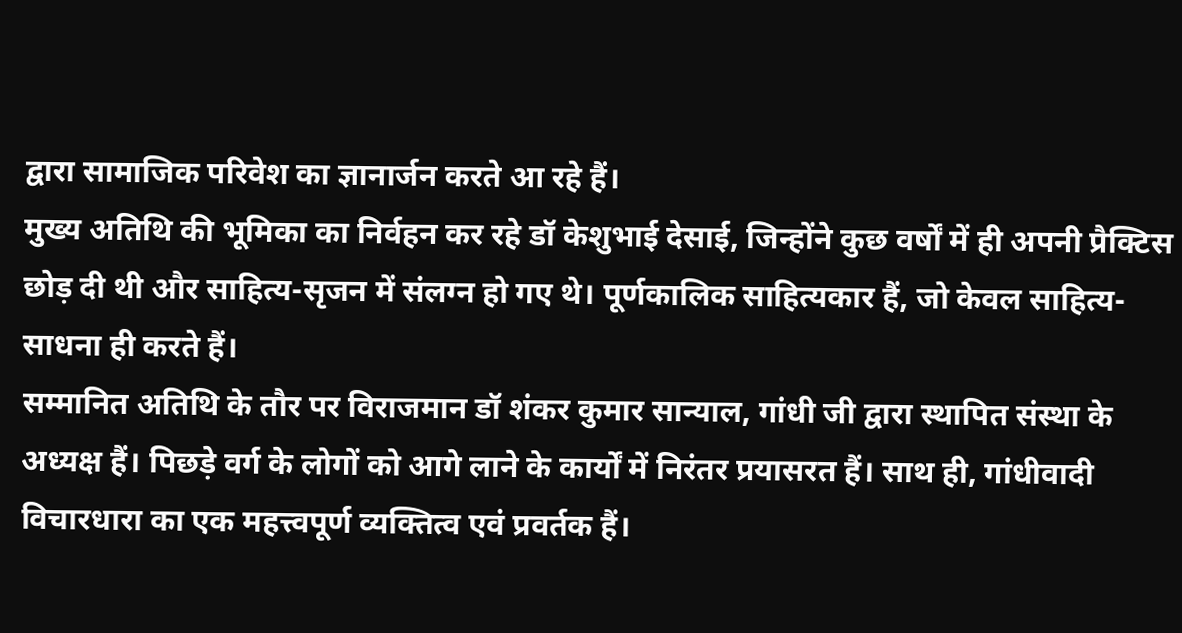द्वारा सामाजिक परिवेश का ज्ञानार्जन करते आ रहे हैं।
मुख्य अतिथि की भूमिका का निर्वहन कर रहे डॉ केशुभाई देसाई, जिन्होंने कुछ वर्षों में ही अपनी प्रैक्टिस छोड़ दी थी और साहित्य-सृजन में संलग्न हो गए थे। पूर्णकालिक साहित्यकार हैं, जो केवल साहित्य-साधना ही करते हैं।
सम्मानित अतिथि के तौर पर विराजमान डॉ शंकर कुमार सान्याल, गांधी जी द्वारा स्थापित संस्था के अध्यक्ष हैं। पिछड़े वर्ग के लोगों को आगे लाने के कार्यों में निरंतर प्रयासरत हैं। साथ ही, गांधीवादी विचारधारा का एक महत्त्वपूर्ण व्यक्तित्व एवं प्रवर्तक हैं।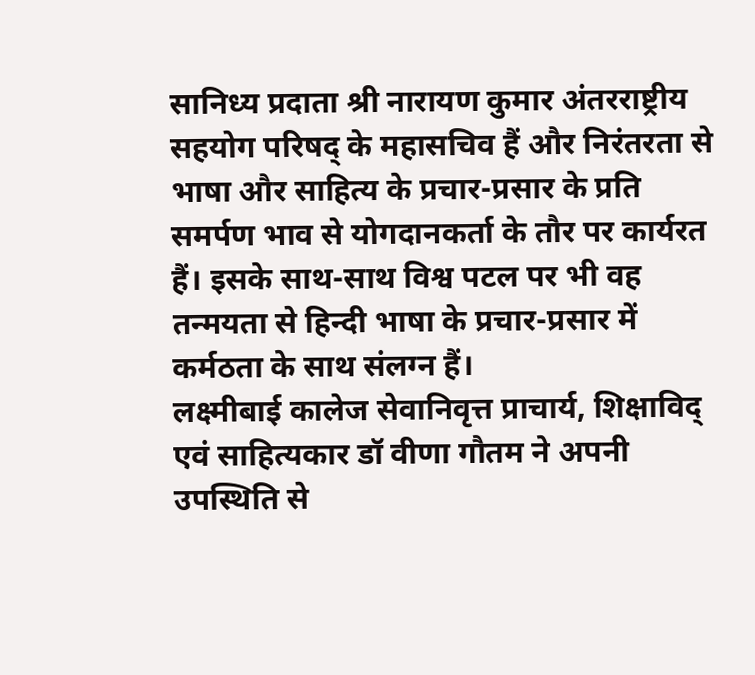सानिध्य प्रदाता श्री नारायण कुमार अंतरराष्ट्रीय सहयोग परिषद् के महासचिव हैं और निरंतरता से भाषा और साहित्य के प्रचार-प्रसार के प्रति समर्पण भाव से योगदानकर्ता के तौर पर कार्यरत हैं। इसके साथ-साथ विश्व पटल पर भी वह तन्मयता से हिन्दी भाषा के प्रचार-प्रसार में कर्मठता के साथ संलग्न हैं।
लक्ष्मीबाई कालेज सेवानिवृत्त प्राचार्य, शिक्षाविद् एवं साहित्यकार डॉ वीणा गौतम ने अपनी उपस्थिति से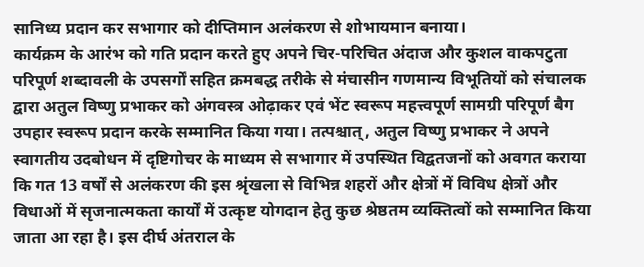सानिध्य प्रदान कर सभागार को दीप्तिमान अलंकरण से शोभायमान बनाया।
कार्यक्रम के आरंभ को गति प्रदान करते हुए अपने चिर-परिचित अंदाज और कुशल वाकपटुता परिपूर्ण शब्दावली के उपसर्गों सहित क्रमबद्ध तरीके से मंचासीन गणमान्य विभूतियों को संचालक द्वारा अतुल विष्णु प्रभाकर को अंगवस्त्र ओढ़ाकर एवं भेंट स्वरूप महत्त्वपूर्ण सामग्री परिपूर्ण बैग उपहार स्वरूप प्रदान करके सम्मानित किया गया। तत्पश्चात्, अतुल विष्णु प्रभाकर ने अपने स्वागतीय उदबोधन में दृष्टिगोचर के माध्यम से सभागार में उपस्थित विद्वतजनों को अवगत कराया कि गत 13 वर्षों से अलंकरण की इस श्रृंखला से विभिन्न शहरों और क्षेत्रों में विविध क्षेत्रों और विधाओं में सृजनात्मकता कार्यों में उत्कृष्ट योगदान हेतु कुछ श्रेष्ठतम व्यक्तित्वों को सम्मानित किया जाता आ रहा है। इस दीर्घ अंतराल के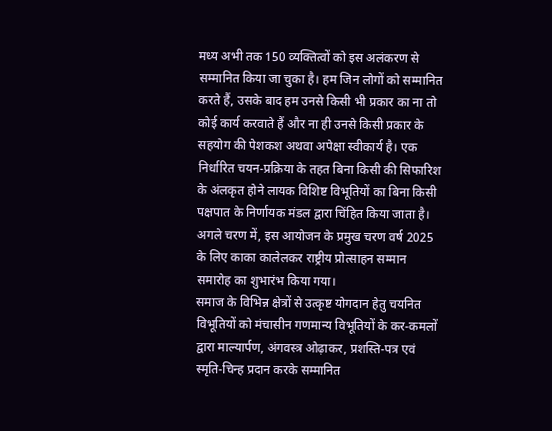मध्य अभी तक 150 व्यक्तित्वों को इस अलंकरण से सम्मानित किया जा चुका है। हम जिन लोगों को सम्मानित करते हैं, उसके बाद हम उनसे किसी भी प्रकार का ना तो कोई कार्य करवाते हैं और ना ही उनसे किसी प्रकार के सहयोग की पेशकश अथवा अपेक्षा स्वीकार्य है। एक निर्धारित चयन-प्रक्रिया के तहत बिना किसी की सिफारिश के अंलकृत होने लायक विशिष्ट विभूतियों का बिना किसी पक्षपात के निर्णायक मंडल द्वारा चिंहित किया जाता है।
अगले चरण में, इस आयोजन के प्रमुख चरण वर्ष 2025 के लिए काका कालेलकर राष्ट्रीय प्रोत्साहन सम्मान समारोह का शुभारंभ किया गया।
समाज के विभिन्न क्षेत्रों से उत्कृष्ट योगदान हेतु चयनित विभूतियों को मंचासीन गणमान्य विभूतियों के कर-कमलों द्वारा माल्यार्पण, अंगवस्त्र ओढ़ाकर, प्रशस्ति-पत्र एवं स्मृति-चिन्ह प्रदान करके सम्मानित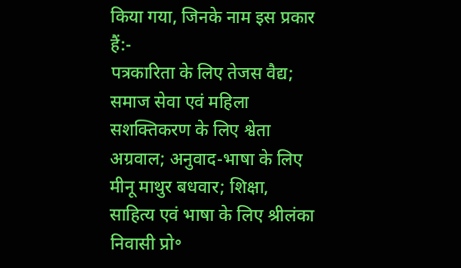किया गया, जिनके नाम इस प्रकार हैं:-
पत्रकारिता के लिए तेजस वैद्य; समाज सेवा एवं महिला सशक्तिकरण के लिए श्वेता अग्रवाल; अनुवाद-भाषा के लिए मीनू माथुर बधवार; शिक्षा, साहित्य एवं भाषा के लिए श्रीलंका निवासी प्रो॰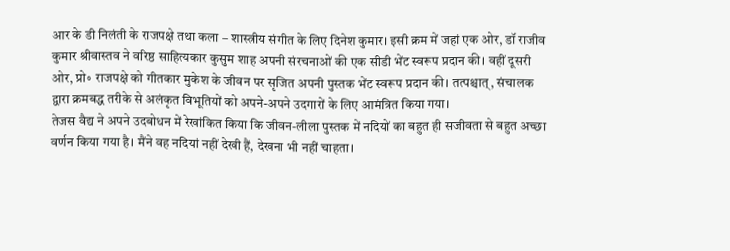आर के डी निलंती के राजपक्षे तथा कला – शास्त्रीय संगीत के लिए दिनेश कुमार। इसी क्रम में जहां एक ओर, डॉ राजीव कुमार श्रीवास्तव ने वरिष्ठ साहित्यकार कुसुम शाह अपनी संरचनाओं की एक सीडी भेंट स्वरूप प्रदान की। वहीं दूसरी ओर, प्रो॰ राजपक्षे को गीतकार मुकेश के जीवन पर सृजित अपनी पुस्तक भेंट स्वरूप प्रदान की। तत्पश्चात्, संचालक द्वारा क्रमबद्ध तरीके से अलंकृत विभूतियों को अपने-अपने उदगारों के लिए आमंत्रित किया गया।
तेजस वैद्य ने अपने उदबोधन में रेखांकित किया कि जीवन-लीला पुस्तक में नदियों का बहुत ही सजीवता से बहुत अच्छा वर्णन किया गया है। मैंने वह नदियां नहीं देखी हैं, देखना भी नहीं चाहता।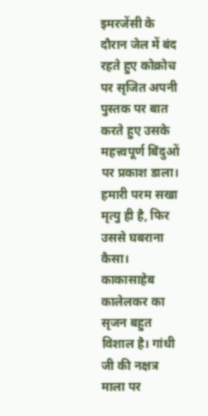इमरजेंसी के दौरान जेल में बंद रहते हुए कोक्रोच पर सृजित अपनी पुस्तक पर बात करते हुए उसके महत्त्वपूर्ण बिंदुओं पर प्रकाश डाला। हमारी परम सखा मृत्यु ही है, फिर उससे घबराना कैसा। काकासाहेब कालेलकर का सृजन बहुत विशाल है। गांधी जी की नक्षत्र माला पर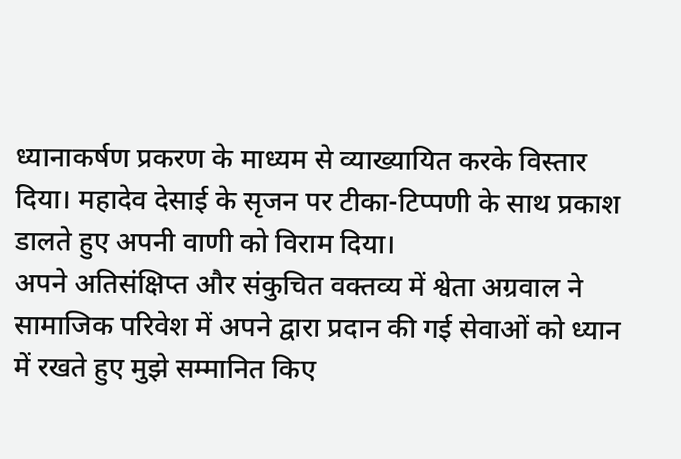ध्यानाकर्षण प्रकरण के माध्यम से व्याख्यायित करके विस्तार दिया। महादेव देसाई के सृजन पर टीका-टिप्पणी के साथ प्रकाश डालते हुए अपनी वाणी को विराम दिया।
अपने अतिसंक्षिप्त और संकुचित वक्तव्य में श्वेता अग्रवाल ने सामाजिक परिवेश में अपने द्वारा प्रदान की गई सेवाओं को ध्यान में रखते हुए मुझे सम्मानित किए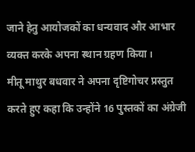जाने हेतु आयोजकों का धन्यवाद और आभार व्यक्त करके अपना स्थान ग्रहण किया।
मीतू माथुर बधवार ने अपना दृष्टिगोचर प्रस्तुत करते हुए कहा कि उन्होंने 16 पुस्तकों का अंग्रेजी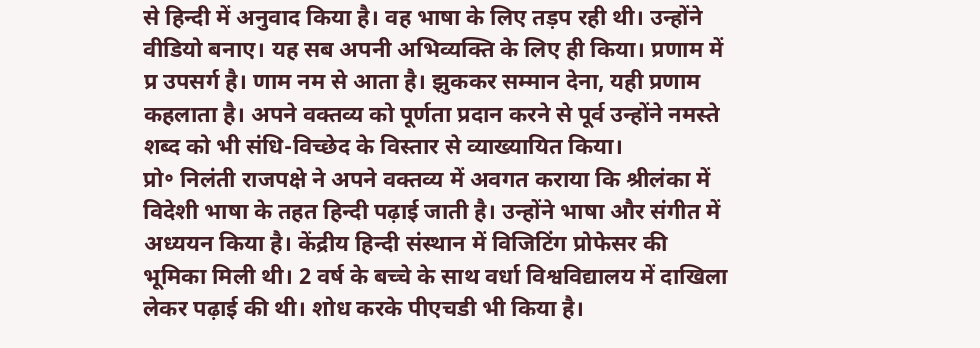से हिन्दी में अनुवाद किया है। वह भाषा के लिए तड़प रही थी। उन्होंने वीडियो बनाए। यह सब अपनी अभिव्यक्ति के लिए ही किया। प्रणाम में प्र उपसर्ग है। णाम नम से आता है। झुककर सम्मान देना, यही प्रणाम कहलाता है। अपने वक्तव्य को पूर्णता प्रदान करने से पूर्व उन्होंने नमस्ते शब्द को भी संधि-विच्छेद के विस्तार से व्याख्यायित किया।
प्रो॰ निलंती राजपक्षे ने अपने वक्तव्य में अवगत कराया कि श्रीलंका में विदेशी भाषा के तहत हिन्दी पढ़ाई जाती है। उन्होंने भाषा और संगीत में अध्ययन किया है। केंद्रीय हिन्दी संस्थान में विजिटिंग प्रोफेसर की भूमिका मिली थी। 2 वर्ष के बच्चे के साथ वर्धा विश्वविद्यालय में दाखिला लेकर पढ़ाई की थी। शोध करके पीएचडी भी किया है।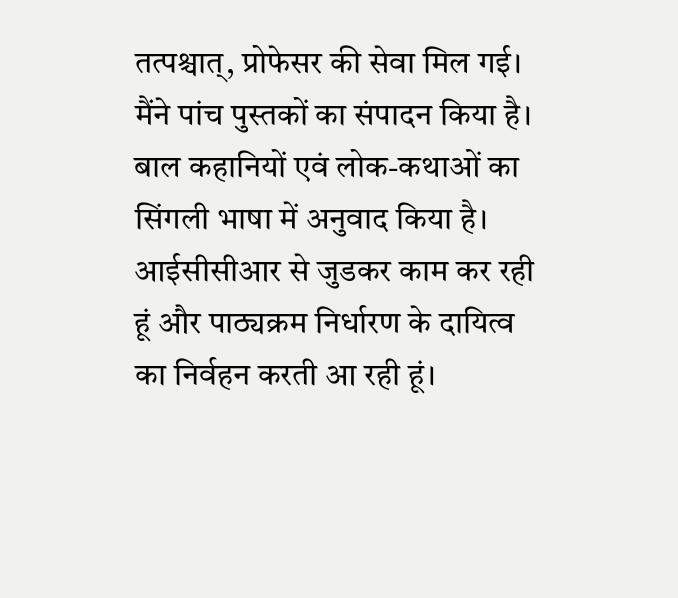तत्पश्चात्, प्रोफेसर की सेवा मिल गई। मैंने पांच पुस्तकों का संपादन किया है। बाल कहानियों एवं लोक-कथाओं का सिंगली भाषा में अनुवाद किया है। आईसीसीआर से जुडकर काम कर रही हूं और पाठ्यक्रम निर्धारण के दायित्व का निर्वहन करती आ रही हूं।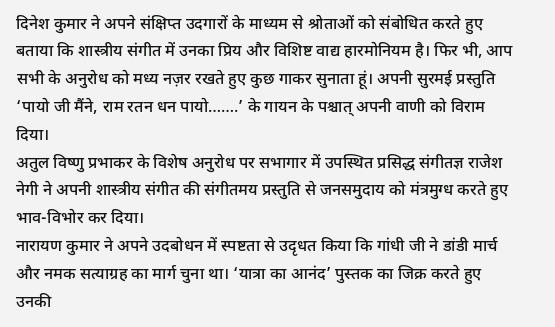दिनेश कुमार ने अपने संक्षिप्त उदगारों के माध्यम से श्रोताओं को संबोधित करते हुए बताया कि शास्त्रीय संगीत में उनका प्रिय और विशिष्ट वाद्य हारमोनियम है। फिर भी, आप सभी के अनुरोध को मध्य नज़र रखते हुए कुछ गाकर सुनाता हूं। अपनी सुरमई प्रस्तुति ‘पायो जी मैंने, राम रतन धन पायो…….’ के गायन के पश्चात् अपनी वाणी को विराम दिया।
अतुल विष्णु प्रभाकर के विशेष अनुरोध पर सभागार में उपस्थित प्रसिद्ध संगीतज्ञ राजेश नेगी ने अपनी शास्त्रीय संगीत की संगीतमय प्रस्तुति से जनसमुदाय को मंत्रमुग्ध करते हुए भाव-विभोर कर दिया।
नारायण कुमार ने अपने उदबोधन में स्पष्टता से उदृधत किया कि गांधी जी ने डांडी मार्च और नमक सत्याग्रह का मार्ग चुना था। ‘यात्रा का आनंद’ पुस्तक का जिक्र करते हुए उनकी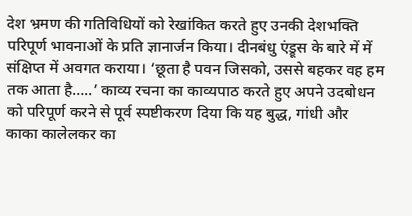देश भ्रमण की गतिविधियों को रेखांकित करते हुए उनकी देशभक्ति परिपूर्ण भावनाओं के प्रति ज्ञानार्जन किया। दीनबंधु एंड्रूस के बारे में में संक्षिप्त में अवगत कराया। ‘छूता है पवन जिसको, उससे बहकर वह हम तक आता है…..’ काव्य रचना का काव्यपाठ करते हुए अपने उदबोधन को परिपूर्ण करने से पूर्व स्पष्टीकरण दिया कि यह बुद्ध, गांधी और काका कालेलकर का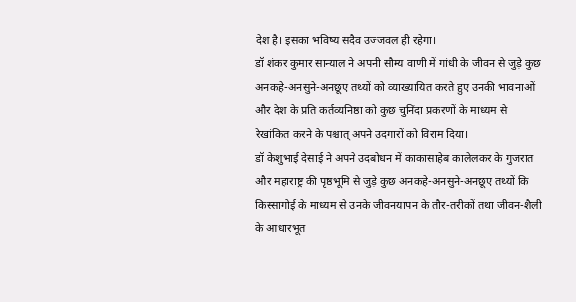देश है। इसका भविष्य सदैव उज्जवल ही रहेगा।
डॉ शंकर कुमार सान्याल ने अपनी सौम्य वाणी में गांधी के जीवन से जुड़े कुछ अनकहे-अनसुने-अनछूए तथ्यों को व्याख्यायित करते हुए उनकी भावनाओं और देश के प्रति कर्तव्यनिष्ठा को कुछ चुनिंदा प्रकरणों के माध्यम से रेखांकित करने के पश्चात् अपने उदगारों को विराम दिया।
डॉ केशुभाई देसाई ने अपने उदबोधन में काकासाहेब कालेलकर के गुजरात और महाराष्ट्र की पृष्ठभूमि से जुड़े कुछ अनकहे-अनसुने-अनछूए तथ्यों कि किस्सागोई के माध्यम से उनके जीवनयापन के तौर-तरीकों तथा जीवन-शैली के आधारभूत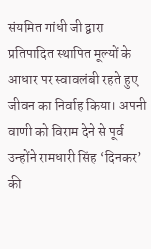संयमित गांधी जी द्वारा प्रतिपादित स्थापित मूल्यों के आधार पर स्वावलंबी रहते हुए जीवन का निर्वाह किया। अपनी वाणी को विराम देने से पूर्व उन्होंने रामधारी सिंह ‘दिनकर’ की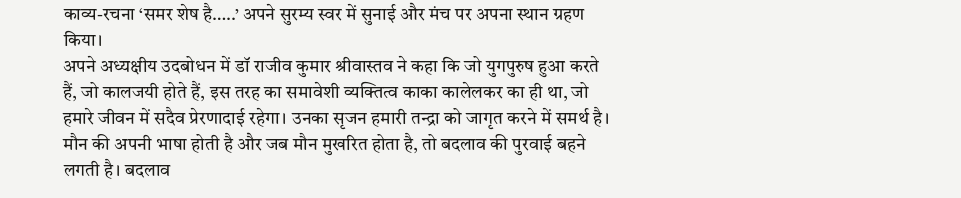काव्य-रचना ‘समर शेष है…..’ अपने सुरम्य स्वर में सुनाई और मंच पर अपना स्थान ग्रहण किया।
अपने अध्यक्षीय उदबोधन में डॉ राजीव कुमार श्रीवास्तव ने कहा कि जो युगपुरुष हुआ करते हैं, जो कालजयी होते हैं, इस तरह का समावेशी व्यक्तित्व काका कालेलकर का ही था, जो हमारे जीवन में सदैव प्रेरणादाई रहेगा। उनका सृजन हमारी तन्द्रा को जागृत करने में समर्थ है। मौन की अपनी भाषा होती है और जब मौन मुखरित होता है, तो बदलाव की पुरवाई बहने लगती है। बदलाव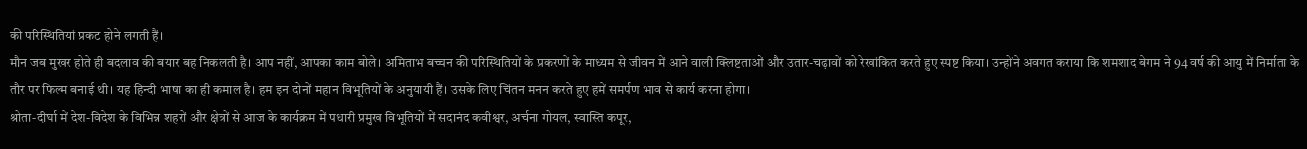की परिस्थितियां प्रकट होने लगती हैं।
मौन जब मुखर होते ही बदलाव की बयार बह निकलती है। आप नहीं, आपका काम बोले। अमिताभ बच्चन की परिस्थितियों के प्रकरणों के माध्यम से जीवन में आने वाली क्लिष्टताओं और उतार-चढ़ावों को रेखांकित करते हुए स्पष्ट किया। उन्होंने अवगत कराया कि शमशाद बेगम ने 94 वर्ष की आयु में निर्माता के तौर पर फिल्म बनाई थी। यह हिन्दी भाषा का ही कमाल है। हम इन दोनों महान विभूतियों के अनुयायी हैं। उसके लिए चिंतन मनन करते हुए हमें समर्पण भाव से कार्य करना होगा।
श्रोता-दीर्घा में देश-विदेश के विभिन्न शहरों और क्षेत्रों से आज के कार्यक्रम में पधारी प्रमुख विभूतियों में सदानंद कवीश्वर, अर्चना गोयल, स्वास्ति कपूर,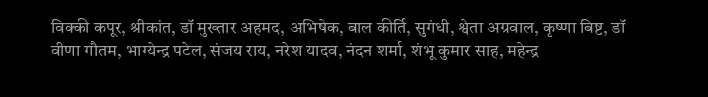विक्की कपूर, श्रीकांत, डॉ मुख्तार अहमद, अभिषेक, बाल कीर्ति, सुगंधी, श्वेता अग्रवाल, कृष्णा बिष्ट, डॉ वीणा गौतम, भाग्येन्द्र पटेल, संजय राय, नरेश यादव, नंदन शर्मा, शंभू कुमार साह, महेन्द्र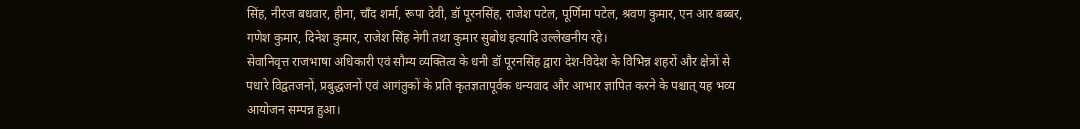सिंह, नीरज बधवार, हीना, चॉंद शर्मा, रूपा देवी, डॉ पूरनसिंह, राजेश पटेल, पूर्णिमा पटेल, श्रवण कुमार, एन आर बब्बर, गणेश कुमार, दिनेश कुमार, राजेश सिंह नेगी तथा कुमार सुबोध इत्यादि उल्लेखनीय रहे।
सेवानिवृत्त राजभाषा अधिकारी एवं सौम्य व्यक्तित्व के धनी डॉ पूरनसिंह द्वारा देश-विदेश के विभिन्न शहरों और क्षेत्रों से पधारे विद्वतजनों, प्रबुद्धजनों एवं आगंतुकों के प्रति कृतज्ञतापूर्वक धन्यवाद और आभार ज्ञापित करने के पश्चात् यह भव्य आयोजन सम्पन्न हुआ।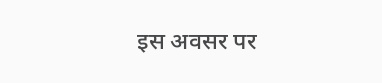इस अवसर पर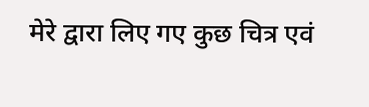मेरे द्वारा लिए गए कुछ चित्र एवं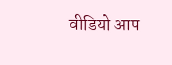वीडियो आप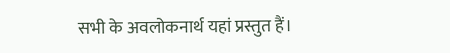सभी के अवलोकनार्थ यहां प्रस्तुत हैं।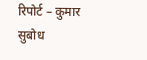रिपोर्ट – कुमार सुबोध